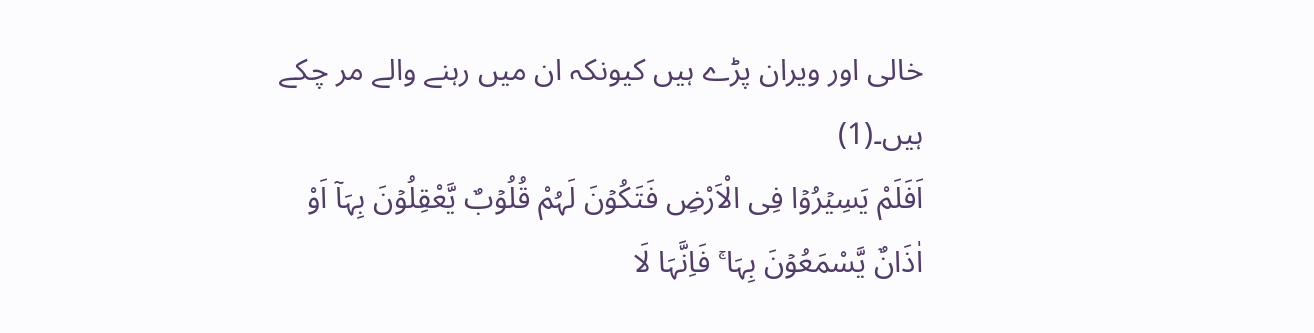خالی اور ویران پڑے ہیں کیونکہ ان میں رہنے والے مر چکے ہیں۔(1)
اَفَلَمْ یَسِیۡرُوۡا فِی الْاَرْضِ فَتَکُوۡنَ لَہُمْ قُلُوۡبٌ یَّعْقِلُوۡنَ بِہَاۤ اَوْ اٰذَانٌ یَّسْمَعُوۡنَ بِہَا ۚ فَاِنَّہَا لَا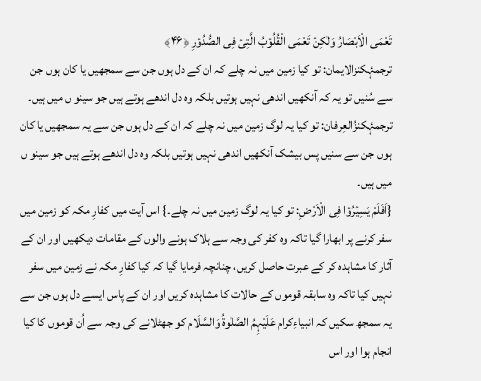تَعْمَی الْاَبْصَارُ وَلٰکِنۡ تَعْمَی الْقُلُوۡبُ الَّتِیۡ فِی الصُّدُوۡرِ ﴿۴۶﴾
ترجمۂکنزالایمان: تو کیا زمین میں نہ چلے کہ ان کے دل ہوں جن سے سمجھیں یا کان ہوں جن سے سُنیں تو یہ کہ آنکھیں اندھی نہیں ہوتیں بلکہ وہ دل اندھے ہوتے ہیں جو سینو ں میں ہیں۔
ترجمۂکنزُالعِرفان: تو کیا یہ لوگ زمین میں نہ چلے کہ ان کے دل ہوں جن سے یہ سمجھیں یا کان ہوں جن سے سنیں پس بیشک آنکھیں اندھی نہیں ہوتیں بلکہ وہ دل اندھے ہوتے ہیں جو سینو ں میں ہیں۔
{اَفَلَمْ یَسِیۡرُوۡا فِی الْاَرْضِ: تو کیا یہ لوگ زمین میں نہ چلے۔} اس آیت میں کفارِ مکہ کو زمین میں سفر کرنے پر ابھارا گیا تاکہ وہ کفر کی وجہ سے ہلاک ہونے والوں کے مقامات دیکھیں اور ان کے آثار کا مشاہدہ کر کے عبرت حاصل کریں، چنانچہ فرمایا گیا کہ کیا کفارِ مکہ نے زمین میں سفر نہیں کیا تاکہ وہ سابقہ قوموں کے حالات کا مشاہدہ کریں اور ان کے پاس ایسے دل ہوں جن سے یہ سمجھ سکیں کہ انبیاءِکرام عَلَیْہِمُ الصَّلٰوۃُ وَالسَّلَام کو جھٹلانے کی وجہ سے اُن قوموں کا کیا انجام ہوا اور اس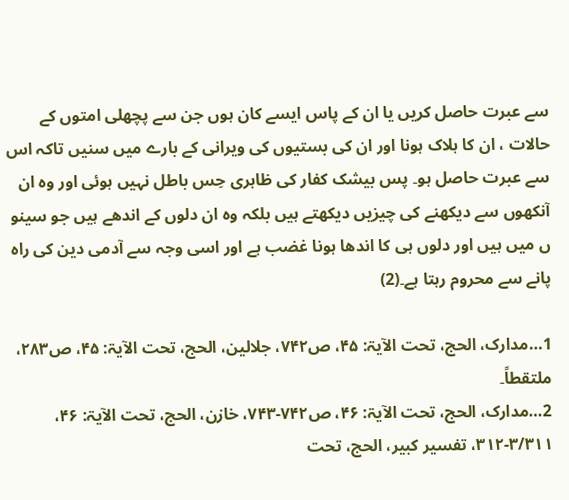سے عبرت حاصل کریں یا ان کے پاس ایسے کان ہوں جن سے پچھلی امتوں کے حالات ، ان کا ہلاک ہونا اور ان کی بستیوں کی ویرانی کے بارے میں سنیں تاکہ اس سے عبرت حاصل ہو۔ پس بیشک کفار کی ظاہری حِس باطل نہیں ہوئی اور وہ ان آنکھوں سے دیکھنے کی چیزیں دیکھتے ہیں بلکہ وہ ان دلوں کے اندھے ہیں جو سینو ں میں ہیں اور دلوں ہی کا اندھا ہونا غضب ہے اور اسی وجہ سے آدمی دین کی راہ پانے سے محروم رہتا ہے۔(2)

1…مدارک، الحج، تحت الآیۃ: ۴۵، ص۷۴۲، جلالین، الحج، تحت الآیۃ: ۴۵، ص۲۸۳، ملتقطاً۔
2…مدارک، الحج، تحت الآیۃ: ۴۶، ص۷۴۲-۷۴۳، خازن، الحج، تحت الآیۃ: ۴۶، ۳/۳۱۱-۳۱۲، تفسیر کبیر، الحج، تحت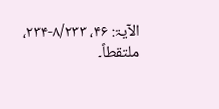الآیۃ: ۴۶، ۸/۲۳۳-۲۳۴، ملتقطاً۔